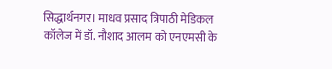सिद्धार्थनगर। माधव प्रसाद त्रिपाठी मेडिकल कॉलेज में डॉ. नौशाद आलम को एनएमसी के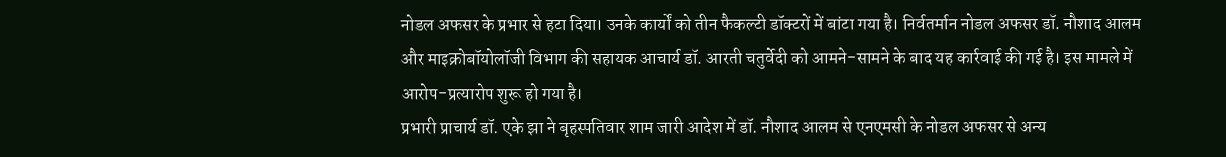नोडल अफसर के प्रभार से हटा दिया। उनके कार्यों को तीन फैकल्टी डॉक्टरों में बांटा गया है। निर्वतर्मान नोडल अफसर डॉ. नौशाद आलम और माइक्रोबॉयोलॉजी विभाग की सहायक आचार्य डॉ. आरती चतुर्वेदी को आमने-सामने के बाद यह कार्रवाई की गई है। इस मामले में आरोप-प्रत्यारोप शुरू हो गया है।
प्रभारी प्राचार्य डॉ. एके झा ने बृहस्पतिवार शाम जारी आदेश में डॉ. नौशाद आलम से एनएमसी के नोडल अफसर से अन्य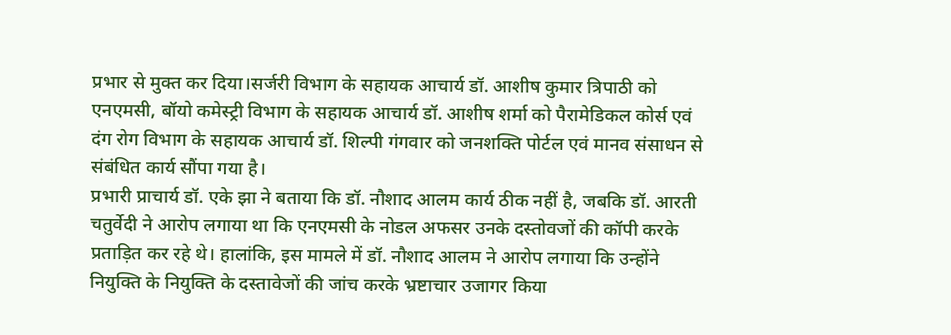प्रभार से मुक्त कर दिया।सर्जरी विभाग के सहायक आचार्य डॉ. आशीष कुमार त्रिपाठी को एनएमसी, बॉयो कमेस्ट्री विभाग के सहायक आचार्य डॉ. आशीष शर्मा को पैरामेडिकल कोर्स एवं दंग रोग विभाग के सहायक आचार्य डॉ. शिल्पी गंगवार को जनशक्ति पोर्टल एवं मानव संसाधन से संबंधित कार्य सौंपा गया है।
प्रभारी प्राचार्य डॉ. एके झा ने बताया कि डॉ. नौशाद आलम कार्य ठीक नहीं है, जबकि डॉ. आरती चतुर्वेदी ने आरोप लगाया था कि एनएमसी के नोडल अफसर उनके दस्तोवजों की कॉपी करके प्रताड़ित कर रहे थे। हालांकि, इस मामले में डॉ. नौशाद आलम ने आरोप लगाया कि उन्होंने नियुक्ति के नियुक्ति के दस्तावेजों की जांच करके भ्रष्टाचार उजागर किया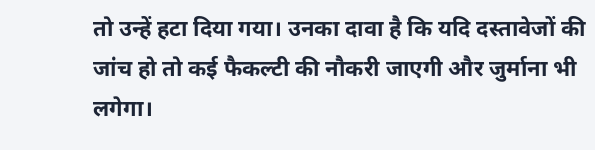तो उन्हें हटा दिया गया। उनका दावा है कि यदि दस्तावेजों की जांच हो तो कई फैकल्टी की नौकरी जाएगी और जुर्माना भी लगेगा।